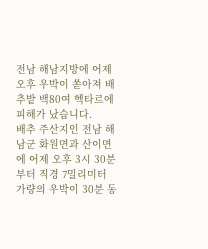전남 해남지방에 어제 오후 우박이 쏟아져 배추밭 백80여 헥타르에 피해가 났습니다.
배추 주산지인 전남 해남군 화원면과 산이면에 어제 오후 3시 30분부터 직경 7밀리미터 가량의 우박이 30분 동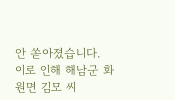안 쏟아졌습니다.
이로 인해 해남군 화원면 김모 씨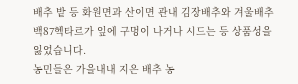배추 밭 등 화원면과 산이면 관내 김장배추와 겨울배추 백87헥타르가 잎에 구멍이 나거나 시드는 등 상품성을 잃었습니다.
농민들은 가을내내 지은 배추 농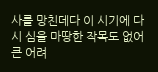사를 망친데다 이 시기에 다시 심을 마땅한 작목도 없어 큰 어려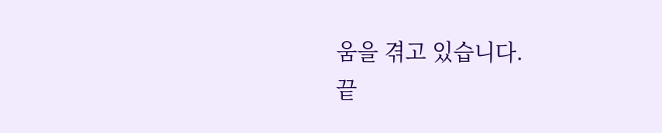움을 겪고 있습니다.
끝